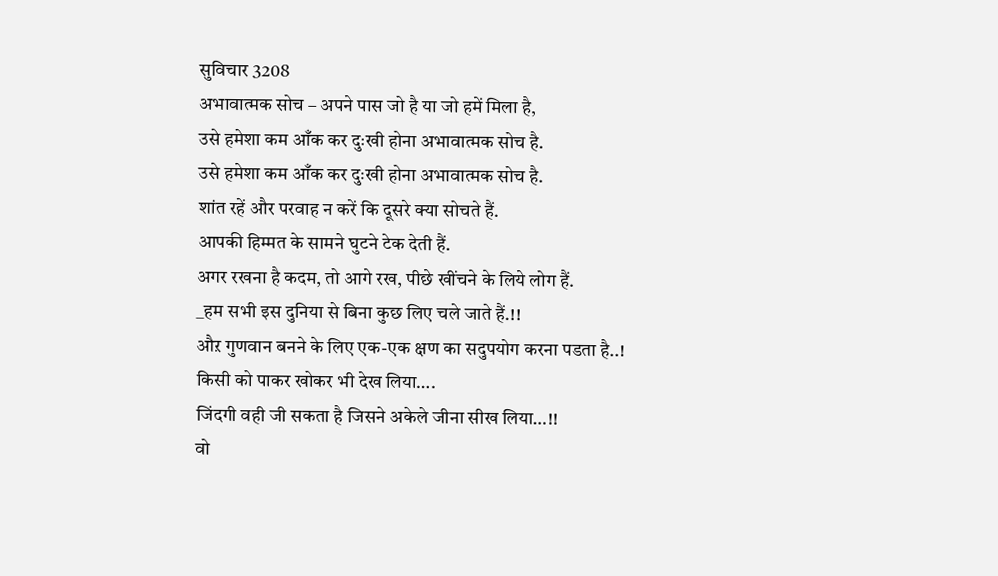सुविचार 3208
अभावात्मक सोच – अपने पास जो है या जो हमें मिला है,
उसे हमेशा कम आँक कर दुःखी होना अभावात्मक सोच है.
उसे हमेशा कम आँक कर दुःखी होना अभावात्मक सोच है.
शांत रहें और परवाह न करें कि दूसरे क्या सोचते हैं.
आपकी हिम्मत के सामने घुटने टेक देती हैं.
अगर रखना है कदम, तो आगे रख, पीछे खींचने के लिये लोग हैं.
_हम सभी इस दुनिया से बिना कुछ लिए चले जाते हैं.!!
औऱ गुणवान बनने के लिए एक-एक क्षण का सदुपयोग करना पडता है..!
किसी को पाकर खोकर भी देख लिया….
जिंदगी वही जी सकता है जिसने अकेले जीना सीख लिया…!!
वो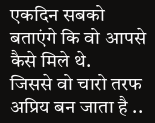एकदिन सबको बताएंगे कि वो आपसे कैसे मिले थे.
जिससे वो चारो तरफ अप्रिय बन जाता है ..